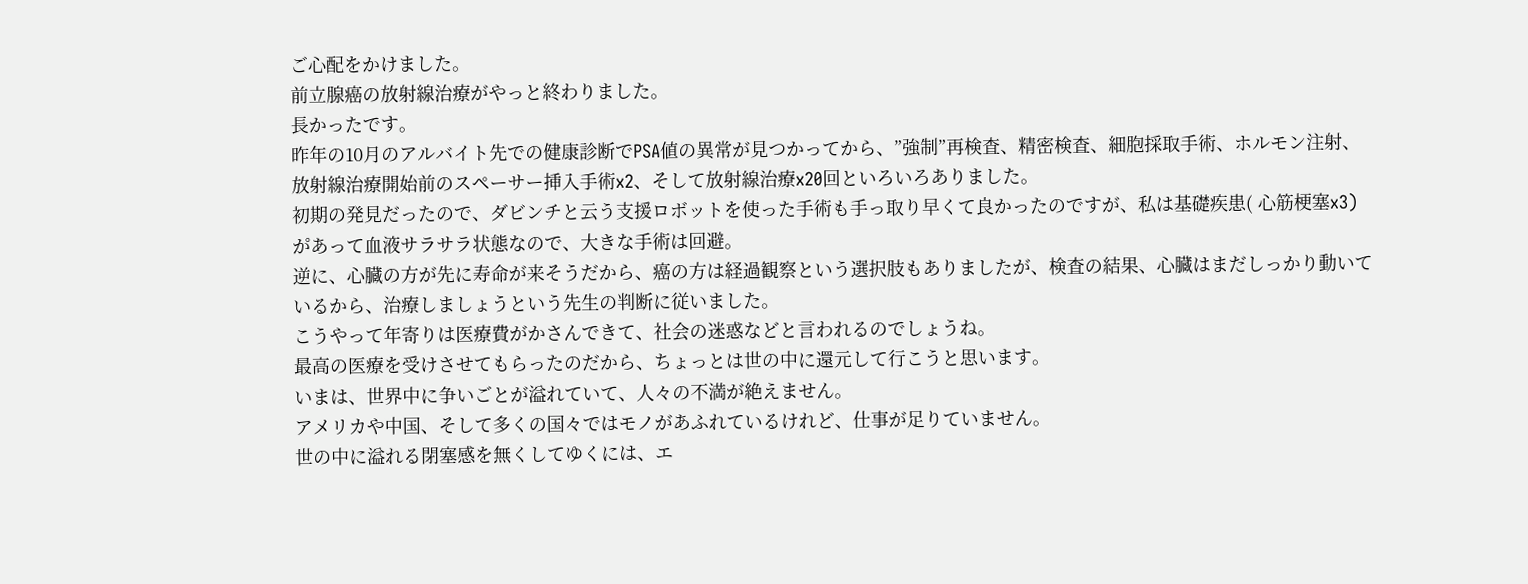ご心配をかけました。
前立腺癌の放射線治療がやっと終わりました。
長かったです。
昨年の10月のアルバイト先での健康診断でPSA値の異常が見つかってから、”強制”再検査、精密検査、細胞採取手術、ホルモン注射、放射線治療開始前のスペーサー挿入手術x2、そして放射線治療x20回といろいろありました。
初期の発見だったので、ダビンチと云う支援ロボットを使った手術も手っ取り早くて良かったのですが、私は基礎疾患( 心筋梗塞x3)か゚あって血液サラサラ状態なので、大きな手術は回避。
逆に、心臓の方が先に寿命が来そうだから、癌の方は経過観察という選択肢もありましたが、検査の結果、心臓はまだしっかり動いているから、治療しましょうという先生の判断に従いました。
こうやって年寄りは医療費がかさんできて、社会の迷惑などと言われるのでしょうね。
最高の医療を受けさせてもらったのだから、ちょっとは世の中に還元して行こうと思います。
いまは、世界中に争いごとが溢れていて、人々の不満が絶えません。
アメリカや中国、そして多くの国々ではモノがあふれているけれど、仕事が足りていません。
世の中に溢れる閉塞感を無くしてゆくには、エ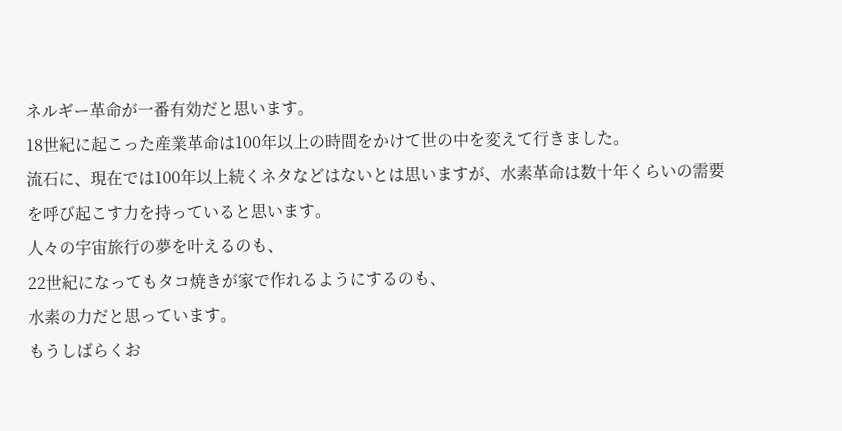ネルギー革命が一番有効だと思います。
18世紀に起こった産業革命は100年以上の時間をかけて世の中を変えて行きました。
流石に、現在では100年以上続くネタなどはないとは思いますが、水素革命は数十年くらいの需要を呼び起こす力を持っていると思います。
人々の宇宙旅行の夢を叶えるのも、
22世紀になってもタコ焼きが家で作れるようにするのも、
水素の力だと思っています。
もうしばらくお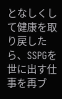となしくして健康を取り戻したら、SSPGを世に出す仕事を再ブ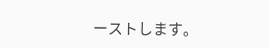ーストします。